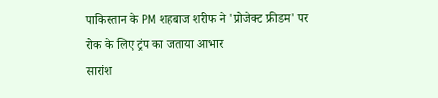पाकिस्तान के PM शहबाज शरीफ ने 'प्रोजेक्ट फ्रीडम' पर रोक के लिए ट्रंप का जताया आभार
सारांश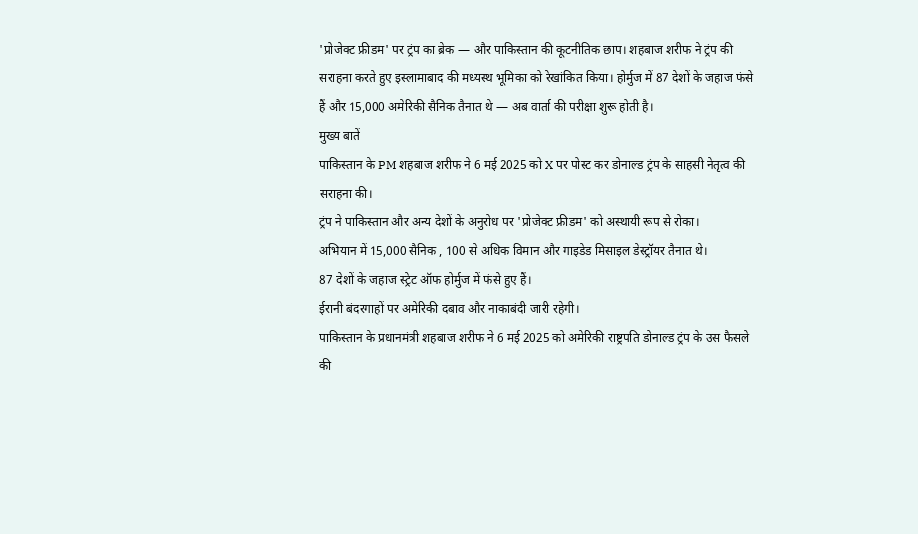'प्रोजेक्ट फ्रीडम' पर ट्रंप का ब्रेक — और पाकिस्तान की कूटनीतिक छाप। शहबाज शरीफ ने ट्रंप की सराहना करते हुए इस्लामाबाद की मध्यस्थ भूमिका को रेखांकित किया। होर्मुज में 87 देशों के जहाज फंसे हैं और 15,000 अमेरिकी सैनिक तैनात थे — अब वार्ता की परीक्षा शुरू होती है।
मुख्य बातें
पाकिस्तान के PM शहबाज शरीफ ने 6 मई 2025 को X पर पोस्ट कर डोनाल्ड ट्रंप के साहसी नेतृत्व की सराहना की।
ट्रंप ने पाकिस्तान और अन्य देशों के अनुरोध पर 'प्रोजेक्ट फ्रीडम' को अस्थायी रूप से रोका।
अभियान में 15,000 सैनिक , 100 से अधिक विमान और गाइडेड मिसाइल डेस्ट्रॉयर तैनात थे।
87 देशों के जहाज स्ट्रेट ऑफ होर्मुज में फंसे हुए हैं।
ईरानी बंदरगाहों पर अमेरिकी दबाव और नाकाबंदी जारी रहेगी।
पाकिस्तान के प्रधानमंत्री शहबाज शरीफ ने 6 मई 2025 को अमेरिकी राष्ट्रपति डोनाल्ड ट्रंप के उस फैसले की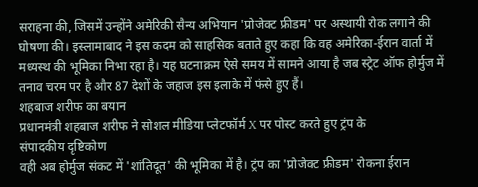सराहना की, जिसमें उन्होंने अमेरिकी सैन्य अभियान 'प्रोजेक्ट फ्रीडम' पर अस्थायी रोक लगाने की घोषणा की। इस्लामाबाद ने इस कदम को साहसिक बताते हुए कहा कि वह अमेरिका-ईरान वार्ता में मध्यस्थ की भूमिका निभा रहा है। यह घटनाक्रम ऐसे समय में सामने आया है जब स्ट्रेट ऑफ होर्मुज में तनाव चरम पर है और 87 देशों के जहाज इस इलाके में फंसे हुए हैं।
शहबाज शरीफ का बयान
प्रधानमंत्री शहबाज शरीफ ने सोशल मीडिया प्लेटफॉर्म X पर पोस्ट करते हुए ट्रंप के
संपादकीय दृष्टिकोण
वही अब होर्मुज संकट में 'शांतिदूत' की भूमिका में है। ट्रंप का 'प्रोजेक्ट फ्रीडम' रोकना ईरान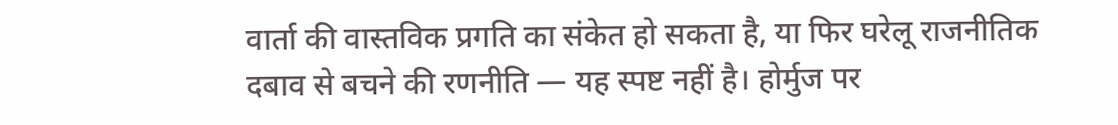वार्ता की वास्तविक प्रगति का संकेत हो सकता है, या फिर घरेलू राजनीतिक दबाव से बचने की रणनीति — यह स्पष्ट नहीं है। होर्मुज पर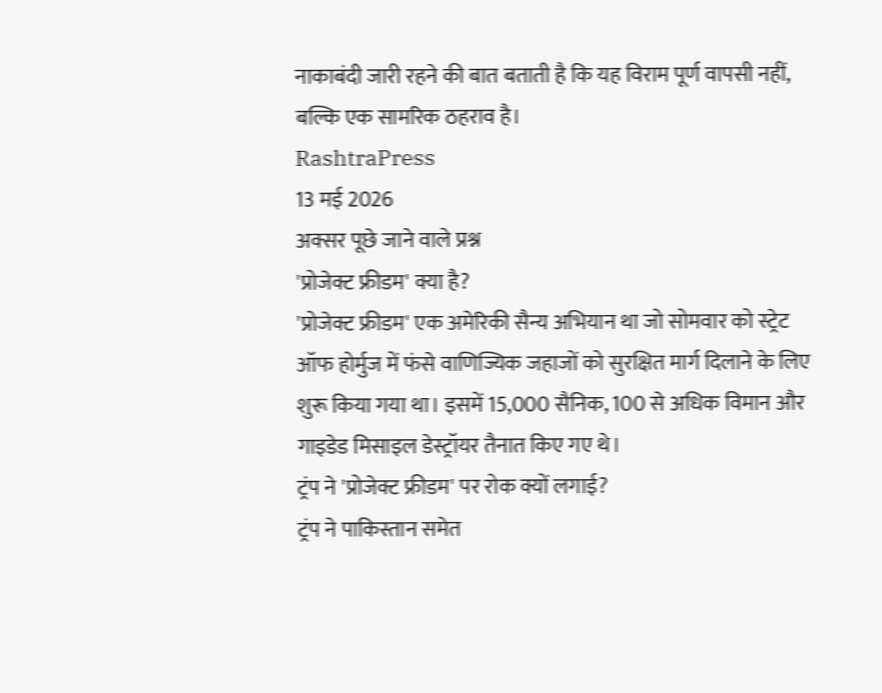नाकाबंदी जारी रहने की बात बताती है कि यह विराम पूर्ण वापसी नहीं, बल्कि एक सामरिक ठहराव है।
RashtraPress
13 मई 2026
अक्सर पूछे जाने वाले प्रश्न
'प्रोजेक्ट फ्रीडम' क्या है?
'प्रोजेक्ट फ्रीडम' एक अमेरिकी सैन्य अभियान था जो सोमवार को स्ट्रेट ऑफ होर्मुज में फंसे वाणिज्यिक जहाजों को सुरक्षित मार्ग दिलाने के लिए शुरू किया गया था। इसमें 15,000 सैनिक, 100 से अधिक विमान और गाइडेड मिसाइल डेस्ट्रॉयर तैनात किए गए थे।
ट्रंप ने 'प्रोजेक्ट फ्रीडम' पर रोक क्यों लगाई?
ट्रंप ने पाकिस्तान समेत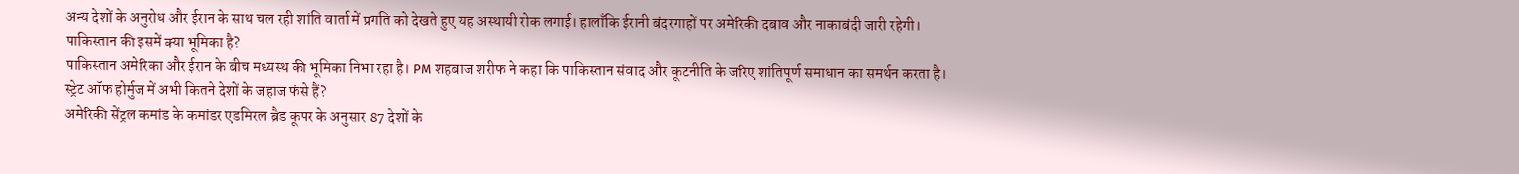अन्य देशों के अनुरोध और ईरान के साथ चल रही शांति वार्ता में प्रगति को देखते हुए यह अस्थायी रोक लगाई। हालाँकि ईरानी बंदरगाहों पर अमेरिकी दबाव और नाकाबंदी जारी रहेगी।
पाकिस्तान की इसमें क्या भूमिका है?
पाकिस्तान अमेरिका और ईरान के बीच मध्यस्थ की भूमिका निभा रहा है। PM शहबाज शरीफ ने कहा कि पाकिस्तान संवाद और कूटनीति के जरिए शांतिपूर्ण समाधान का समर्थन करता है।
स्ट्रेट ऑफ होर्मुज में अभी कितने देशों के जहाज फंसे हैं?
अमेरिकी सेंट्रल कमांड के कमांडर एडमिरल ब्रैड कूपर के अनुसार 87 देशों के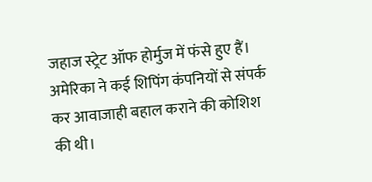जहाज स्ट्रेट ऑफ होर्मुज में फंसे हुए हैं। अमेरिका ने कई शिपिंग कंपनियों से संपर्क कर आवाजाही बहाल कराने की कोशिश की थी।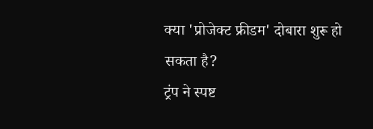क्या 'प्रोजेक्ट फ्रीडम' दोबारा शुरू हो सकता है?
ट्रंप ने स्पष्ट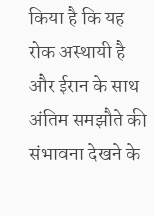किया है कि यह रोक अस्थायी है और ईरान के साथ अंतिम समझौते की संभावना देखने के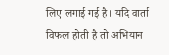लिए लगाई गई है। यदि वार्ता विफल होती है तो अभियान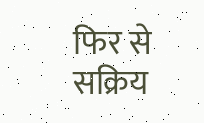फिर से सक्रिय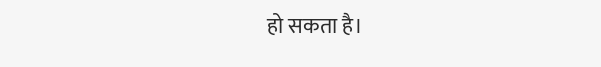हो सकता है।